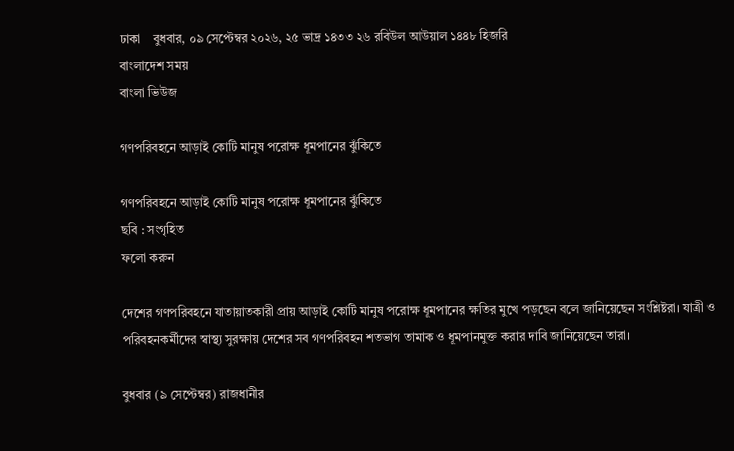ঢাকা    বুধবার, ০৯ সেপ্টেম্বর ২০২৬, ২৫ ভাদ্র ১৪৩৩ ২৬ রবিউল আউয়াল ১৪৪৮ হিজরি
বাংলাদেশ সময়
বাংলা ভিউজ

গণপরিবহনে আড়াই কোটি মানুষ পরোক্ষ ধূমপানের ঝুঁকিতে

গণপরিবহনে আড়াই কোটি মানুষ পরোক্ষ ধূমপানের ঝুঁকিতে
ছবি : সংগৃহিত
ফলো করুন

দেশের গণপরিবহনে যাতায়াতকারী প্রায় আড়াই কোটি মানুষ পরোক্ষ ধূমপানের ক্ষতির মুখে পড়ছেন বলে জানিয়েছেন সংশ্লিষ্টরা। যাত্রী ও পরিবহনকর্মীদের স্বাস্থ্য সুরক্ষায় দেশের সব গণপরিবহন শতভাগ তামাক ও ধূমপানমুক্ত করার দাবি জানিয়েছেন তারা।

বুধবার (৯ সেপ্টেম্বর) রাজধানীর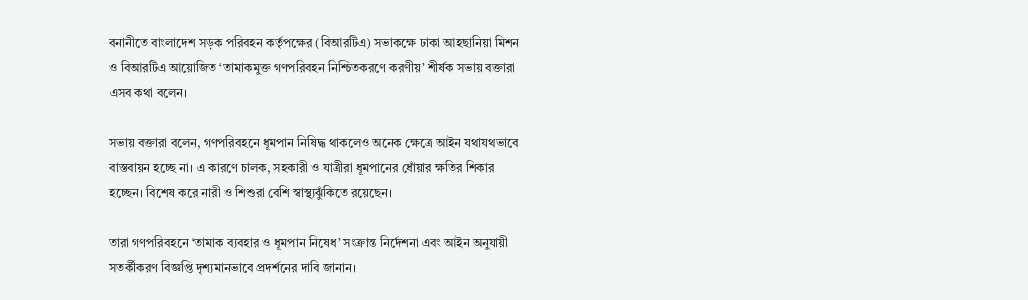বনানীতে বাংলাদেশ সড়ক পরিবহন কর্তৃপক্ষের (বিআরটিএ) সভাকক্ষে ঢাকা আহছানিয়া মিশন ও বিআরটিএ আয়োজিত ‘তামাকমুক্ত গণপরিবহন নিশ্চিতকরণে করণীয়’ শীর্ষক সভায় বক্তারা এসব কথা বলেন।

সভায় বক্তারা বলেন, গণপরিবহনে ধূমপান নিষিদ্ধ থাকলেও অনেক ক্ষেত্রে আইন যথাযথভাবে বাস্তবায়ন হচ্ছে না। এ কারণে চালক, সহকারী ও যাত্রীরা ধূমপানের ধোঁয়ার ক্ষতির শিকার হচ্ছেন। বিশেষ করে নারী ও শিশুরা বেশি স্বাস্থ্যঝুঁকিতে রয়েছেন।

তারা গণপরিবহনে ‘তামাক ব্যবহার ও ধূমপান নিষেধ’ সংক্রান্ত নির্দেশনা এবং আইন অনুযায়ী সতর্কীকরণ বিজ্ঞপ্তি দৃশ্যমানভাবে প্রদর্শনের দাবি জানান।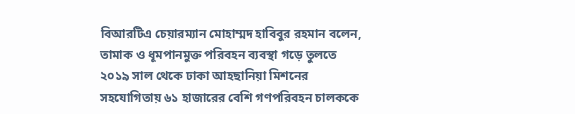বিআরটিএ চেয়ারম্যান মোহাম্মদ হাবিবুর রহমান বলেন, তামাক ও ধূমপানমুক্ত পরিবহন ব্যবস্থা গড়ে তুলতে ২০১৯ সাল থেকে ঢাকা আহছানিয়া মিশনের সহযোগিতায় ৬১ হাজারের বেশি গণপরিবহন চালককে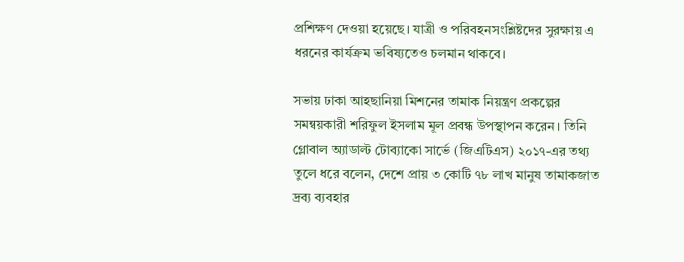প্রশিক্ষণ দেওয়া হয়েছে। যাত্রী ও পরিবহনসংশ্লিষ্টদের সুরক্ষায় এ ধরনের কার্যক্রম ভবিষ্যতেও চলমান থাকবে।

সভায় ঢাকা আহছানিয়া মিশনের তামাক নিয়ন্ত্রণ প্রকল্পের সমন্বয়কারী শরিফুল ইসলাম মূল প্রবন্ধ উপস্থাপন করেন। তিনি গ্লোবাল অ্যাডাল্ট টোব্যাকো সার্ভে (জিএটিএস) ২০১৭-এর তথ্য তুলে ধরে বলেন, দেশে প্রায় ৩ কোটি ৭৮ লাখ মানুষ তামাকজাত দ্রব্য ব্যবহার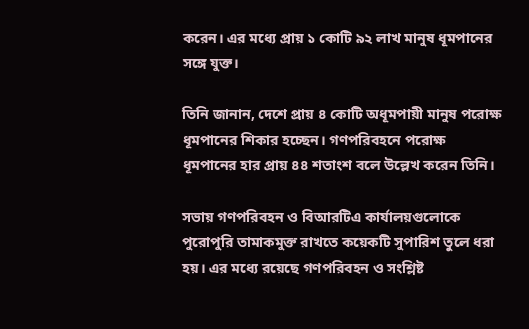করেন। এর মধ্যে প্রায় ১ কোটি ৯২ লাখ মানুষ ধূমপানের সঙ্গে যুক্ত।

তিনি জানান, দেশে প্রায় ৪ কোটি অধূমপায়ী মানুষ পরোক্ষ ধূমপানের শিকার হচ্ছেন। গণপরিবহনে পরোক্ষ ধূমপানের হার প্রায় ৪৪ শতাংশ বলে উল্লেখ করেন তিনি।

সভায় গণপরিবহন ও বিআরটিএ কার্যালয়গুলোকে পুরোপুরি তামাকমুক্ত রাখতে কয়েকটি সুপারিশ তুলে ধরা হয়। এর মধ্যে রয়েছে গণপরিবহন ও সংশ্লিষ্ট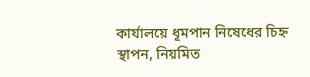কার্যালয়ে ধূমপান নিষেধের চিহ্ন স্থাপন, নিয়মিত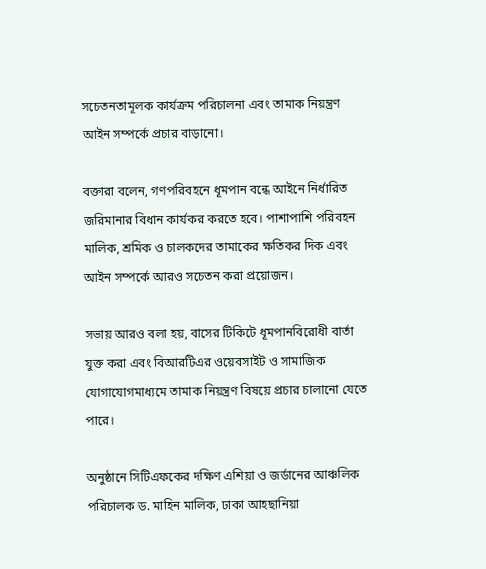সচেতনতামূলক কার্যক্রম পরিচালনা এবং তামাক নিয়ন্ত্রণ আইন সম্পর্কে প্রচার বাড়ানো।

বক্তারা বলেন, গণপরিবহনে ধূমপান বন্ধে আইনে নির্ধারিত জরিমানার বিধান কার্যকর করতে হবে। পাশাপাশি পরিবহন মালিক, শ্রমিক ও চালকদের তামাকের ক্ষতিকর দিক এবং আইন সম্পর্কে আরও সচেতন করা প্রয়োজন।

সভায় আরও বলা হয়, বাসের টিকিটে ধূমপানবিরোধী বার্তা যুক্ত করা এবং বিআরটিএর ওয়েবসাইট ও সামাজিক যোগাযোগমাধ্যমে তামাক নিয়ন্ত্রণ বিষয়ে প্রচার চালানো যেতে পারে।

অনুষ্ঠানে সিটিএফকের দক্ষিণ এশিয়া ও জর্ডানের আঞ্চলিক পরিচালক ড. মাহিন মালিক, ঢাকা আহছানিয়া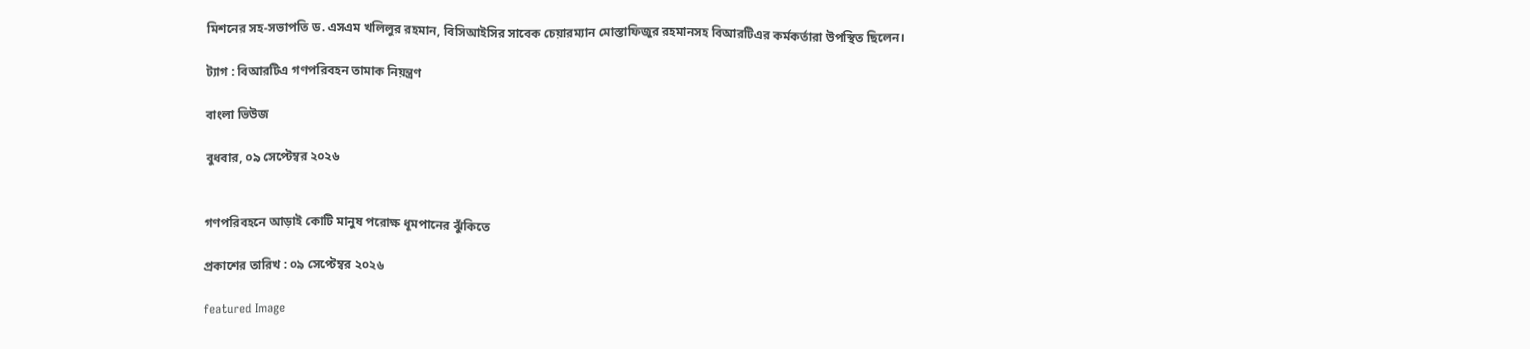মিশনের সহ-সভাপতি ড. এসএম খলিলুর রহমান, বিসিআইসির সাবেক চেয়ারম্যান মোস্তাফিজুর রহমানসহ বিআরটিএর কর্মকর্তারা উপস্থিত ছিলেন।

ট্যাগ : বিআরটিএ গণপরিবহন তামাক নিয়ন্ত্রণ

বাংলা ভিউজ

বুধবার, ০৯ সেপ্টেম্বর ২০২৬


গণপরিবহনে আড়াই কোটি মানুষ পরোক্ষ ধূমপানের ঝুঁকিতে

প্রকাশের তারিখ : ০৯ সেপ্টেম্বর ২০২৬

featured Image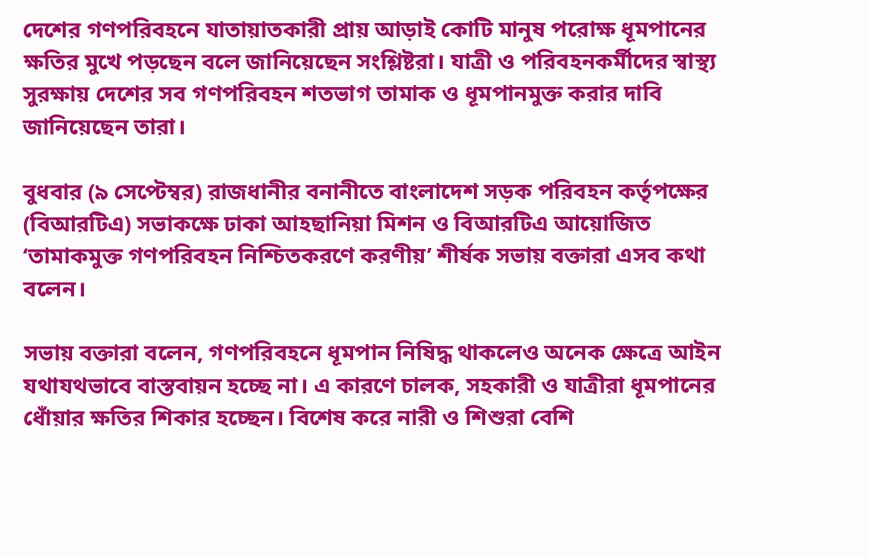দেশের গণপরিবহনে যাতায়াতকারী প্রায় আড়াই কোটি মানুষ পরোক্ষ ধূমপানের ক্ষতির মুখে পড়ছেন বলে জানিয়েছেন সংশ্লিষ্টরা। যাত্রী ও পরিবহনকর্মীদের স্বাস্থ্য সুরক্ষায় দেশের সব গণপরিবহন শতভাগ তামাক ও ধূমপানমুক্ত করার দাবি জানিয়েছেন তারা।

বুধবার (৯ সেপ্টেম্বর) রাজধানীর বনানীতে বাংলাদেশ সড়ক পরিবহন কর্তৃপক্ষের (বিআরটিএ) সভাকক্ষে ঢাকা আহছানিয়া মিশন ও বিআরটিএ আয়োজিত ‘তামাকমুক্ত গণপরিবহন নিশ্চিতকরণে করণীয়’ শীর্ষক সভায় বক্তারা এসব কথা বলেন।

সভায় বক্তারা বলেন, গণপরিবহনে ধূমপান নিষিদ্ধ থাকলেও অনেক ক্ষেত্রে আইন যথাযথভাবে বাস্তবায়ন হচ্ছে না। এ কারণে চালক, সহকারী ও যাত্রীরা ধূমপানের ধোঁয়ার ক্ষতির শিকার হচ্ছেন। বিশেষ করে নারী ও শিশুরা বেশি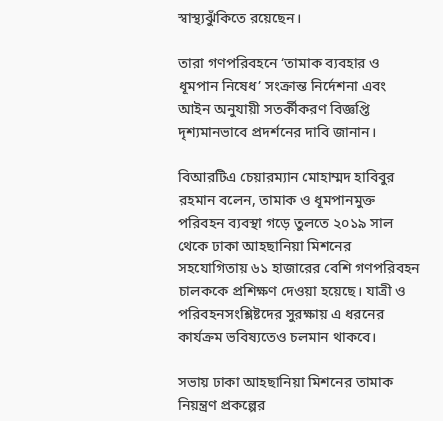স্বাস্থ্যঝুঁকিতে রয়েছেন।

তারা গণপরিবহনে ‘তামাক ব্যবহার ও ধূমপান নিষেধ’ সংক্রান্ত নির্দেশনা এবং আইন অনুযায়ী সতর্কীকরণ বিজ্ঞপ্তি দৃশ্যমানভাবে প্রদর্শনের দাবি জানান।

বিআরটিএ চেয়ারম্যান মোহাম্মদ হাবিবুর রহমান বলেন, তামাক ও ধূমপানমুক্ত পরিবহন ব্যবস্থা গড়ে তুলতে ২০১৯ সাল থেকে ঢাকা আহছানিয়া মিশনের সহযোগিতায় ৬১ হাজারের বেশি গণপরিবহন চালককে প্রশিক্ষণ দেওয়া হয়েছে। যাত্রী ও পরিবহনসংশ্লিষ্টদের সুরক্ষায় এ ধরনের কার্যক্রম ভবিষ্যতেও চলমান থাকবে।

সভায় ঢাকা আহছানিয়া মিশনের তামাক নিয়ন্ত্রণ প্রকল্পের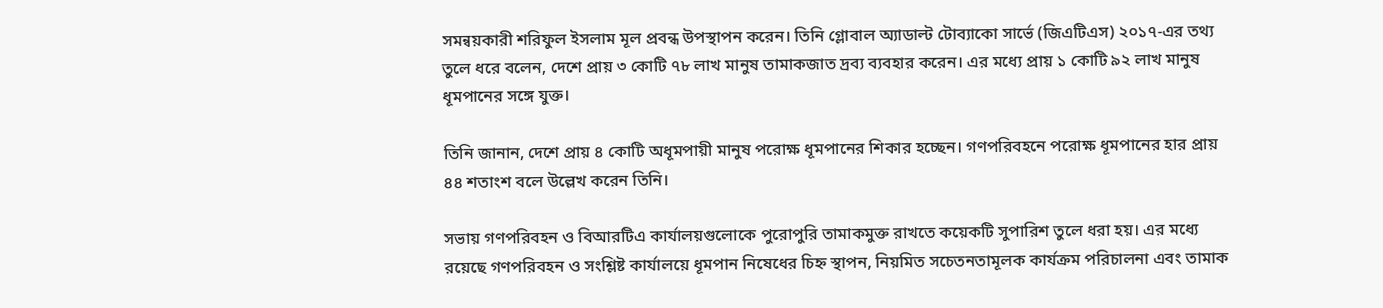সমন্বয়কারী শরিফুল ইসলাম মূল প্রবন্ধ উপস্থাপন করেন। তিনি গ্লোবাল অ্যাডাল্ট টোব্যাকো সার্ভে (জিএটিএস) ২০১৭-এর তথ্য তুলে ধরে বলেন, দেশে প্রায় ৩ কোটি ৭৮ লাখ মানুষ তামাকজাত দ্রব্য ব্যবহার করেন। এর মধ্যে প্রায় ১ কোটি ৯২ লাখ মানুষ ধূমপানের সঙ্গে যুক্ত।

তিনি জানান, দেশে প্রায় ৪ কোটি অধূমপায়ী মানুষ পরোক্ষ ধূমপানের শিকার হচ্ছেন। গণপরিবহনে পরোক্ষ ধূমপানের হার প্রায় ৪৪ শতাংশ বলে উল্লেখ করেন তিনি।

সভায় গণপরিবহন ও বিআরটিএ কার্যালয়গুলোকে পুরোপুরি তামাকমুক্ত রাখতে কয়েকটি সুপারিশ তুলে ধরা হয়। এর মধ্যে রয়েছে গণপরিবহন ও সংশ্লিষ্ট কার্যালয়ে ধূমপান নিষেধের চিহ্ন স্থাপন, নিয়মিত সচেতনতামূলক কার্যক্রম পরিচালনা এবং তামাক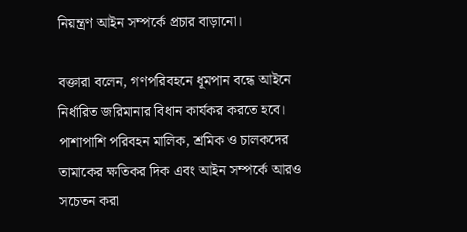নিয়ন্ত্রণ আইন সম্পর্কে প্রচার বাড়ানো।

বক্তারা বলেন, গণপরিবহনে ধূমপান বন্ধে আইনে নির্ধারিত জরিমানার বিধান কার্যকর করতে হবে। পাশাপাশি পরিবহন মালিক, শ্রমিক ও চালকদের তামাকের ক্ষতিকর দিক এবং আইন সম্পর্কে আরও সচেতন করা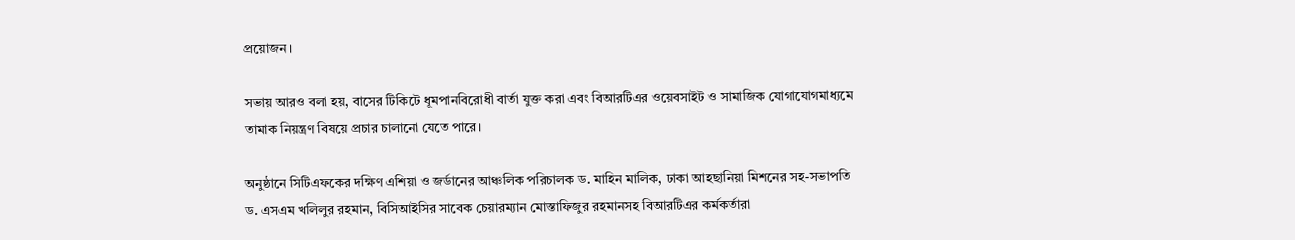প্রয়োজন।

সভায় আরও বলা হয়, বাসের টিকিটে ধূমপানবিরোধী বার্তা যুক্ত করা এবং বিআরটিএর ওয়েবসাইট ও সামাজিক যোগাযোগমাধ্যমে তামাক নিয়ন্ত্রণ বিষয়ে প্রচার চালানো যেতে পারে।

অনুষ্ঠানে সিটিএফকের দক্ষিণ এশিয়া ও জর্ডানের আঞ্চলিক পরিচালক ড. মাহিন মালিক, ঢাকা আহছানিয়া মিশনের সহ-সভাপতি ড. এসএম খলিলুর রহমান, বিসিআইসির সাবেক চেয়ারম্যান মোস্তাফিজুর রহমানসহ বিআরটিএর কর্মকর্তারা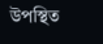উপস্থিত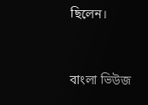ছিলেন।


বাংলা ভিউজ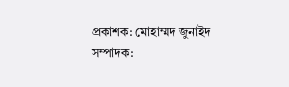প্রকাশক: মোহাম্মদ জুনাইদ
সম্পাদক: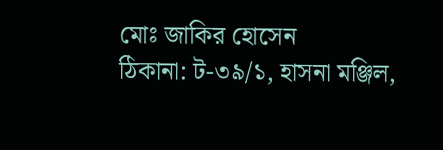মোঃ জাকির হোসেন
ঠিকানা: ট-৩৯/১, হাসনা মঞ্জিল,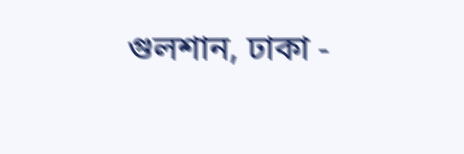গুলশান, ঢাকা -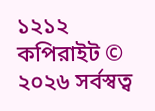১২১২
কপিরাইট © ২০২৬ সর্বস্বত্ব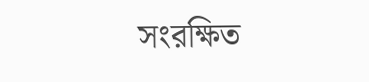সংরক্ষিত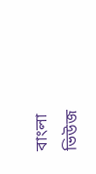বাংলা ভিউজ